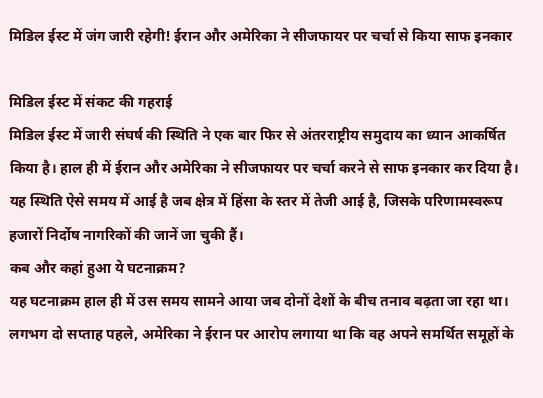मिडिल ईस्ट में जंग जारी रहेगी! ईरान और अमेरिका ने सीजफायर पर चर्चा से किया साफ इनकार

मिडिल ईस्ट में संकट की गहराई
मिडिल ईस्ट में जारी संघर्ष की स्थिति ने एक बार फिर से अंतरराष्ट्रीय समुदाय का ध्यान आकर्षित किया है। हाल ही में ईरान और अमेरिका ने सीजफायर पर चर्चा करने से साफ इनकार कर दिया है। यह स्थिति ऐसे समय में आई है जब क्षेत्र में हिंसा के स्तर में तेजी आई है, जिसके परिणामस्वरूप हजारों निर्दोष नागरिकों की जानें जा चुकी हैं।
कब और कहां हुआ ये घटनाक्रम?
यह घटनाक्रम हाल ही में उस समय सामने आया जब दोनों देशों के बीच तनाव बढ़ता जा रहा था। लगभग दो सप्ताह पहले, अमेरिका ने ईरान पर आरोप लगाया था कि वह अपने समर्थित समूहों के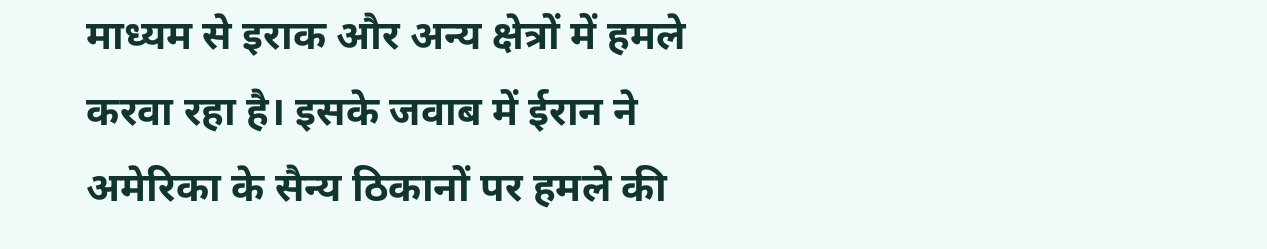माध्यम से इराक और अन्य क्षेत्रों में हमले करवा रहा है। इसके जवाब में ईरान ने अमेरिका के सैन्य ठिकानों पर हमले की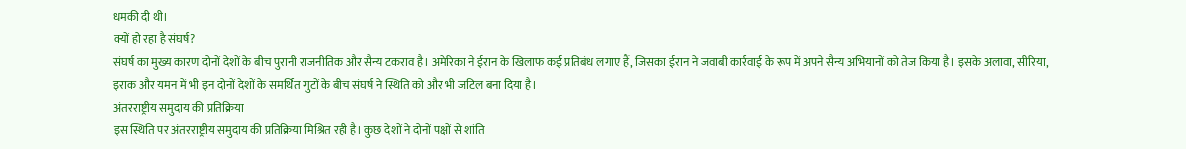धमकी दी थी।
क्यों हो रहा है संघर्ष?
संघर्ष का मुख्य कारण दोनों देशों के बीच पुरानी राजनीतिक और सैन्य टकराव है। अमेरिका ने ईरान के खिलाफ कई प्रतिबंध लगाए हैं, जिसका ईरान ने जवाबी कार्रवाई के रूप में अपने सैन्य अभियानों को तेज किया है। इसके अलावा, सीरिया, इराक और यमन में भी इन दोनों देशों के समर्थित गुटों के बीच संघर्ष ने स्थिति को और भी जटिल बना दिया है।
अंतरराष्ट्रीय समुदाय की प्रतिक्रिया
इस स्थिति पर अंतरराष्ट्रीय समुदाय की प्रतिक्रिया मिश्रित रही है। कुछ देशों ने दोनों पक्षों से शांति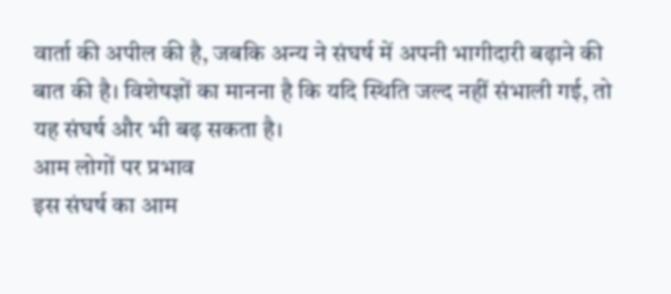वार्ता की अपील की है, जबकि अन्य ने संघर्ष में अपनी भागीदारी बढ़ाने की बात की है। विशेषज्ञों का मानना है कि यदि स्थिति जल्द नहीं संभाली गई, तो यह संघर्ष और भी बढ़ सकता है।
आम लोगों पर प्रभाव
इस संघर्ष का आम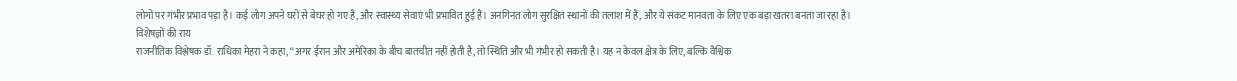लोगों पर गंभीर प्रभाव पड़ा है। कई लोग अपने घरों से बेघर हो गए हैं, और स्वास्थ्य सेवाएं भी प्रभावित हुई हैं। अनगिनत लोग सुरक्षित स्थानों की तलाश में हैं, और ये संकट मानवता के लिए एक बड़ा खतरा बनता जा रहा है।
विशेषज्ञों की राय
राजनीतिक विश्लेषक डॉ. राधिका मेहरा ने कहा, “अगर ईरान और अमेरिका के बीच बातचीत नहीं होती है, तो स्थिति और भी गंभीर हो सकती है। यह न केवल क्षेत्र के लिए, बल्कि वैश्विक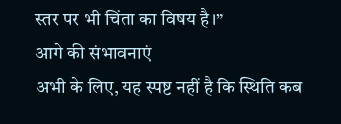स्तर पर भी चिंता का विषय है।”
आगे की संभावनाएं
अभी के लिए, यह स्पष्ट नहीं है कि स्थिति कब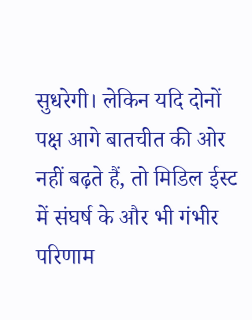सुधरेगी। लेकिन यदि दोनों पक्ष आगे बातचीत की ओर नहीं बढ़ते हैं, तो मिडिल ईस्ट में संघर्ष के और भी गंभीर परिणाम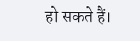हो सकते हैं।